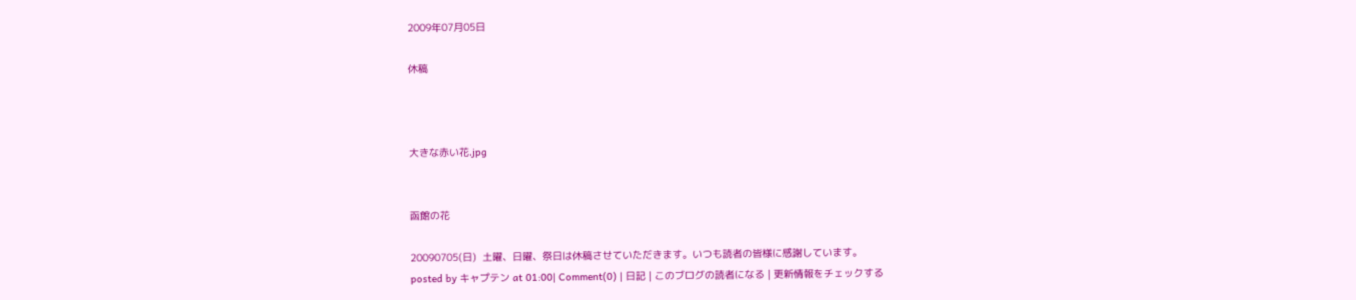2009年07月05日

休稿



大きな赤い花.jpg


函館の花

20090705(日)  土曜、日曜、祭日は休稿させていただきます。いつも読者の皆様に感謝しています。
posted by キャプテン at 01:00| Comment(0) | 日記 | このブログの読者になる | 更新情報をチェックする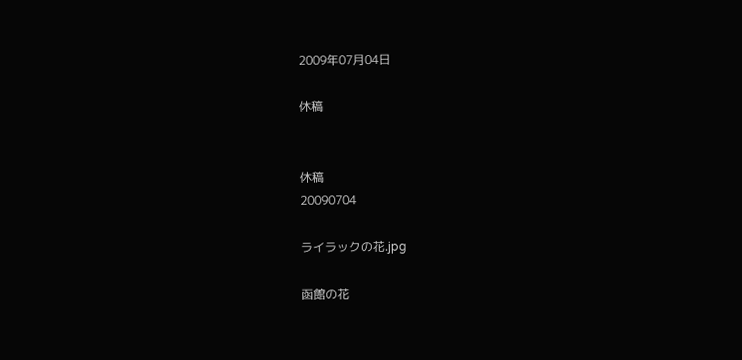2009年07月04日

休稿


休稿
20090704

ライラックの花.jpg

函館の花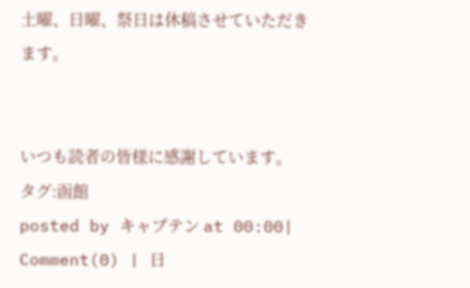土曜、日曜、祭日は休稿させていただきます。


いつも読者の皆様に感謝しています。
タグ:函館
posted by キャプテン at 00:00| Comment(0) | 日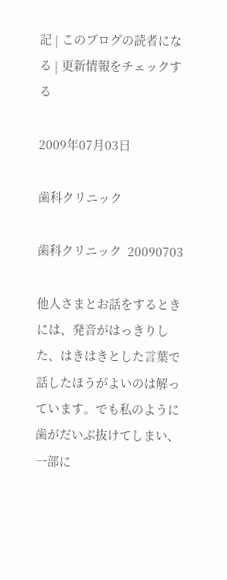記 | このブログの読者になる | 更新情報をチェックする

2009年07月03日

歯科クリニック

歯科クリニック  20090703

他人さまとお話をするときには、発音がはっきりした、はきはきとした言葉で話したほうがよいのは解っています。でも私のように歯がだいぶ抜けてしまい、一部に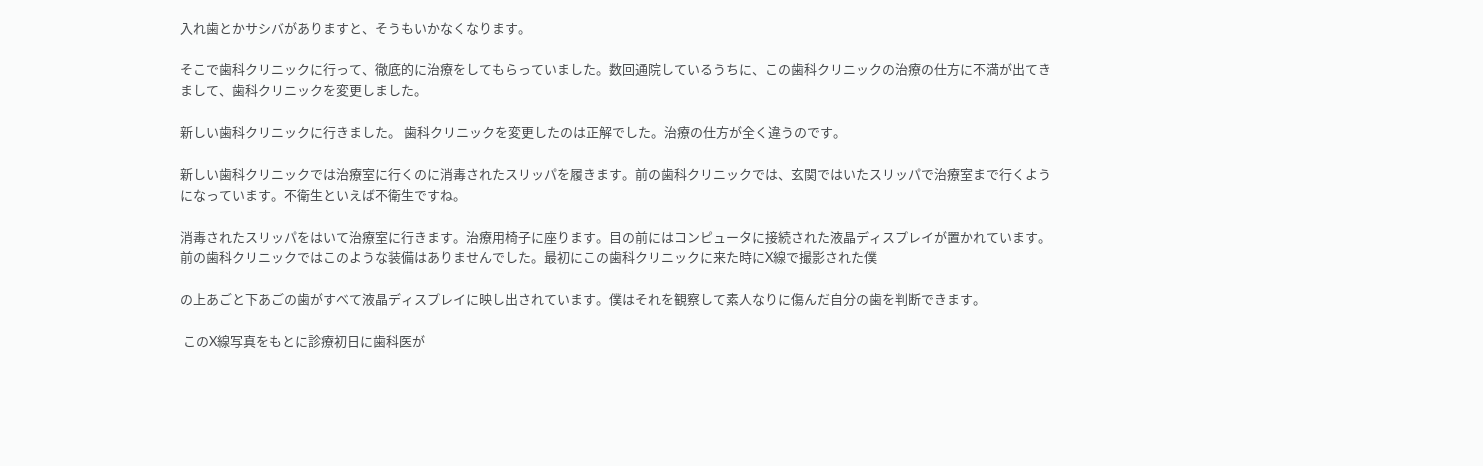入れ歯とかサシバがありますと、そうもいかなくなります。

そこで歯科クリニックに行って、徹底的に治療をしてもらっていました。数回通院しているうちに、この歯科クリニックの治療の仕方に不満が出てきまして、歯科クリニックを変更しました。

新しい歯科クリニックに行きました。 歯科クリニックを変更したのは正解でした。治療の仕方が全く違うのです。

新しい歯科クリニックでは治療室に行くのに消毒されたスリッパを履きます。前の歯科クリニックでは、玄関ではいたスリッパで治療室まで行くようになっています。不衛生といえば不衛生ですね。

消毒されたスリッパをはいて治療室に行きます。治療用椅子に座ります。目の前にはコンピュータに接続された液晶ディスプレイが置かれています。前の歯科クリニックではこのような装備はありませんでした。最初にこの歯科クリニックに来た時にX線で撮影された僕

の上あごと下あごの歯がすべて液晶ディスプレイに映し出されています。僕はそれを観察して素人なりに傷んだ自分の歯を判断できます。

 このX線写真をもとに診療初日に歯科医が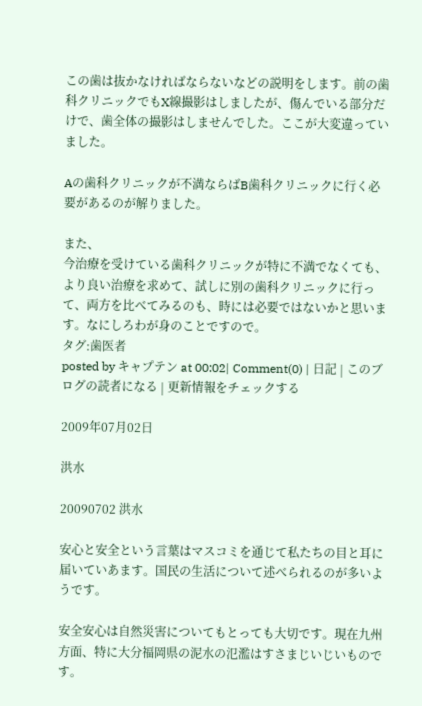この歯は抜かなければならないなどの説明をします。前の歯科クリニックでもX線撮影はしましたが、傷んでいる部分だけで、歯全体の撮影はしませんでした。ここが大変違っていました。

Aの歯科クリニックが不満ならばB歯科クリニックに行く必要があるのが解りました。

また、
今治療を受けている歯科クリニックが特に不満でなくても、より良い治療を求めて、試しに別の歯科クリニックに行って、両方を比べてみるのも、時には必要ではないかと思います。なにしろわが身のことですので。
タグ:歯医者
posted by キャプテン at 00:02| Comment(0) | 日記 | このブログの読者になる | 更新情報をチェックする

2009年07月02日

洪水

20090702 洪水

安心と安全という言葉はマスコミを通じて私たちの目と耳に届いていあます。国民の生活について述べられるのが多いようです。

安全安心は自然災害についてもとっても大切です。現在九州方面、特に大分福岡県の泥水の氾濫はすさまじいじいものです。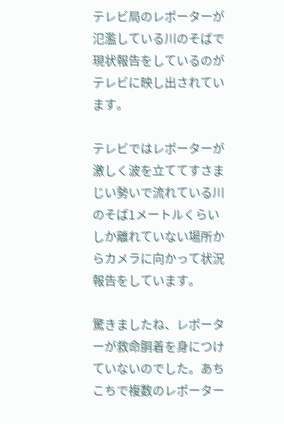テレビ局のレポーターが氾濫している川のそばで現状報告をしているのがテレビに映し出されています。

テレビではレポーターが激しく波を立ててすさまじい勢いで流れている川のそば1メートルくらいしか離れていない場所からカメラに向かって状況報告をしています。

驚きましたね、レポーターが救命胴着を身につけていないのでした。あちこちで複数のレポーター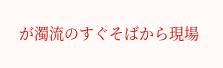が濁流のすぐそばから現場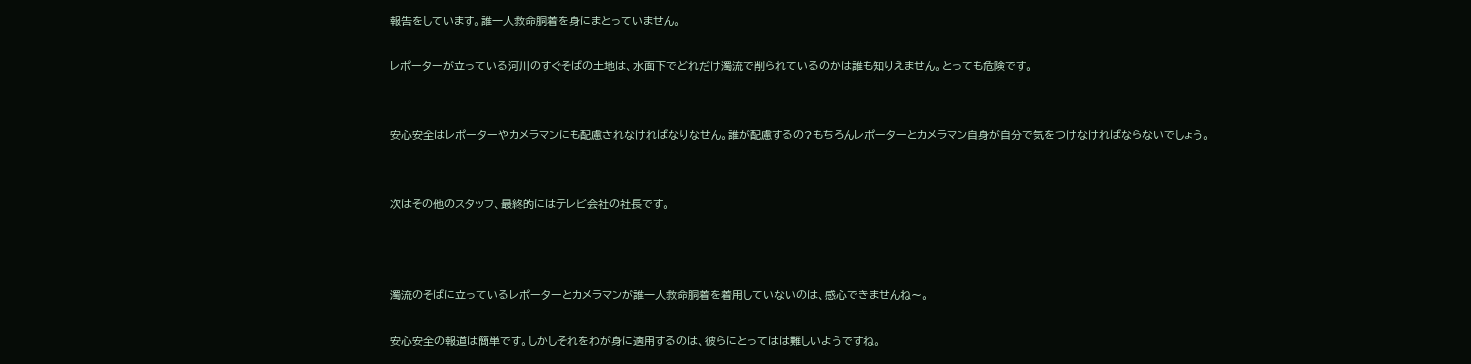報告をしています。誰一人救命胴着を身にまとっていません。

レポーターが立っている河川のすぐそばの土地は、水面下でどれだけ濁流で削られているのかは誰も知りえません。とっても危険です。


安心安全はレポーターやカメラマンにも配慮されなければなりなせん。誰が配慮するの?もちろんレポーターとカメラマン自身が自分で気をつけなければならないでしょう。


次はその他のスタッフ、最終的にはテレビ会社の社長です。



濁流のそばに立っているレポーターとカメラマンが誰一人救命胴着を着用していないのは、感心できませんね〜。

安心安全の報道は簡単です。しかしそれをわが身に適用するのは、彼らにとってはは難しいようですね。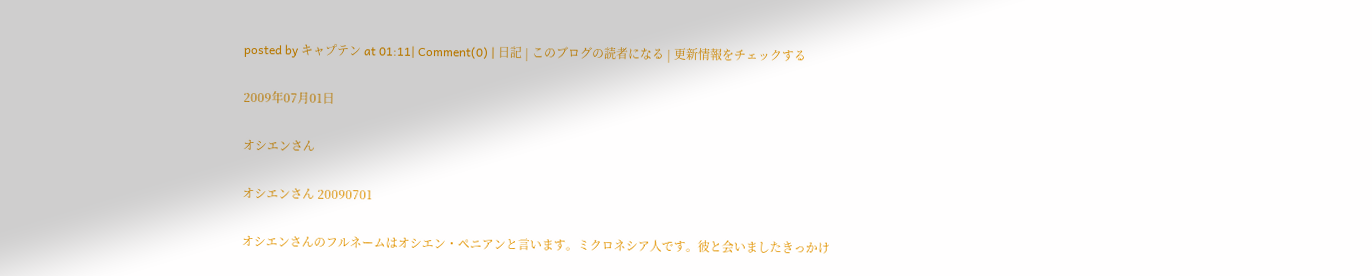posted by キャプテン at 01:11| Comment(0) | 日記 | このブログの読者になる | 更新情報をチェックする

2009年07月01日

オシエンさん

オシエンさん 20090701

オシエンさんのフルネームはオシエン・ペニアンと言います。ミクロネシア人です。彼と会いましたきっかけ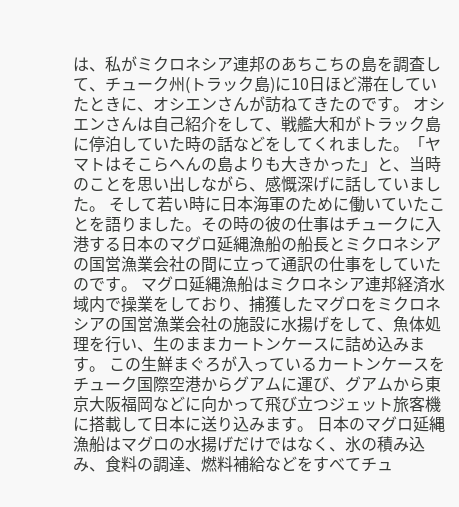は、私がミクロネシア連邦のあちこちの島を調査して、チューク州(トラック島)に10日ほど滞在していたときに、オシエンさんが訪ねてきたのです。 オシエンさんは自己紹介をして、戦艦大和がトラック島に停泊していた時の話などをしてくれました。「ヤマトはそこらへんの島よりも大きかった」と、当時のことを思い出しながら、感慨深げに話していました。 そして若い時に日本海軍のために働いていたことを語りました。その時の彼の仕事はチュークに入港する日本のマグロ延縄漁船の船長とミクロネシアの国営漁業会社の間に立って通訳の仕事をしていたのです。 マグロ延縄漁船はミクロネシア連邦経済水域内で操業をしており、捕獲したマグロをミクロネシアの国営漁業会社の施設に水揚げをして、魚体処理を行い、生のままカートンケースに詰め込みます。 この生鮮まぐろが入っているカートンケースをチューク国際空港からグアムに運び、グアムから東京大阪福岡などに向かって飛び立つジェット旅客機に搭載して日本に送り込みます。 日本のマグロ延縄漁船はマグロの水揚げだけではなく、氷の積み込み、食料の調達、燃料補給などをすべてチュ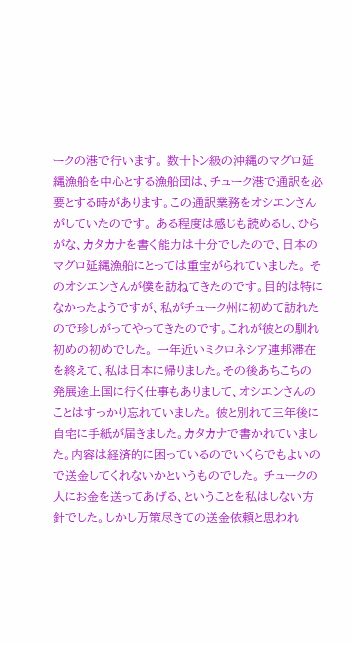ークの港で行います。 数十トン級の沖縄のマグロ延縄漁船を中心とする漁船団は、チューク港で通訳を必要とする時があります。この通訳業務をオシエンさんがしていたのです。 ある程度は感じも読めるし、ひらがな、カタカナを書く能力は十分でしたので、日本のマグロ延縄漁船にとっては重宝がられていました。 そのオシエンさんが僕を訪ねてきたのです。目的は特になかったようですが、私がチューク州に初めて訪れたので珍しがってやってきたのです。これが彼との馴れ初めの初めでした。 一年近いミクロネシア連邦滞在を終えて、私は日本に帰りました。その後あちこちの発展途上国に行く仕事もありまして、オシエンさんのことはすっかり忘れていました。 彼と別れて三年後に自宅に手紙が届きました。カタカナで書かれていました。内容は経済的に困っているのでいくらでもよいので送金してくれないかというものでした。 チュークの人にお金を送ってあげる、ということを私はしない方針でした。しかし万策尽きての送金依頼と思われ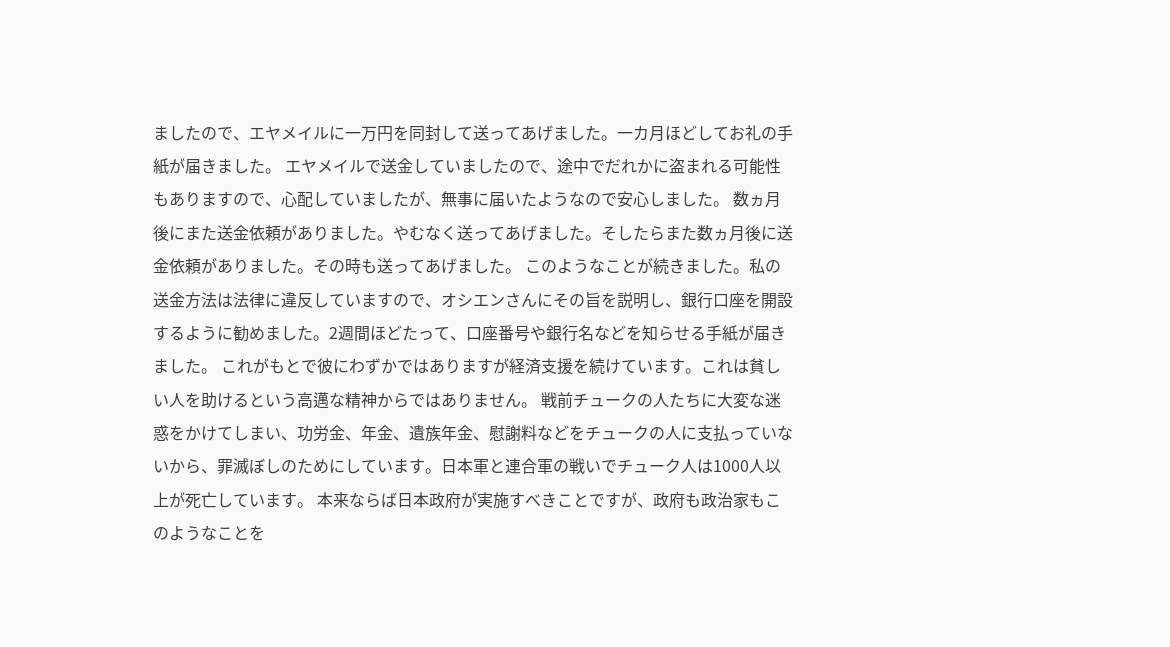ましたので、エヤメイルに一万円を同封して送ってあげました。一カ月ほどしてお礼の手紙が届きました。 エヤメイルで送金していましたので、途中でだれかに盗まれる可能性もありますので、心配していましたが、無事に届いたようなので安心しました。 数ヵ月後にまた送金依頼がありました。やむなく送ってあげました。そしたらまた数ヵ月後に送金依頼がありました。その時も送ってあげました。 このようなことが続きました。私の送金方法は法律に違反していますので、オシエンさんにその旨を説明し、銀行口座を開設するように勧めました。2週間ほどたって、口座番号や銀行名などを知らせる手紙が届きました。 これがもとで彼にわずかではありますが経済支援を続けています。これは貧しい人を助けるという高邁な精神からではありません。 戦前チュークの人たちに大変な迷惑をかけてしまい、功労金、年金、遺族年金、慰謝料などをチュークの人に支払っていないから、罪滅ぼしのためにしています。日本軍と連合軍の戦いでチューク人は1000人以上が死亡しています。 本来ならば日本政府が実施すべきことですが、政府も政治家もこのようなことを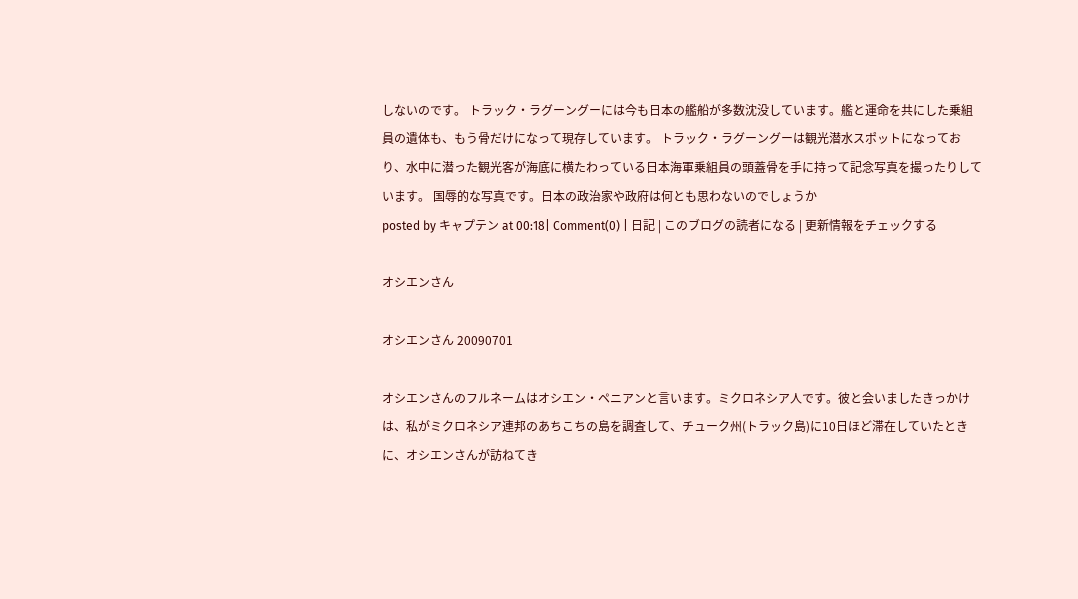しないのです。 トラック・ラグーングーには今も日本の艦船が多数沈没しています。艦と運命を共にした乗組員の遺体も、もう骨だけになって現存しています。 トラック・ラグーングーは観光潜水スポットになっており、水中に潜った観光客が海底に横たわっている日本海軍乗組員の頭蓋骨を手に持って記念写真を撮ったりしています。 国辱的な写真です。日本の政治家や政府は何とも思わないのでしょうか
posted by キャプテン at 00:18| Comment(0) | 日記 | このブログの読者になる | 更新情報をチェックする

オシエンさん

オシエンさん 20090701

オシエンさんのフルネームはオシエン・ペニアンと言います。ミクロネシア人です。彼と会いましたきっかけは、私がミクロネシア連邦のあちこちの島を調査して、チューク州(トラック島)に10日ほど滞在していたときに、オシエンさんが訪ねてき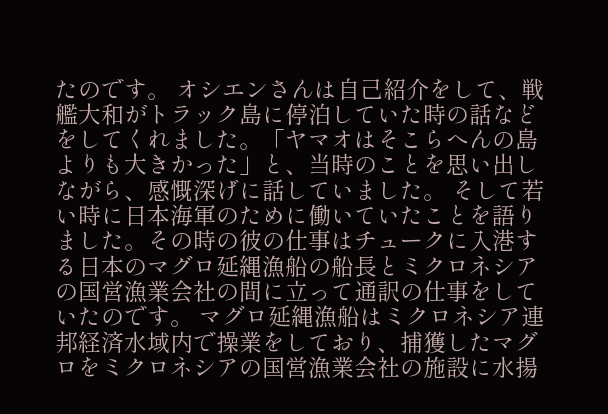たのです。 オシエンさんは自己紹介をして、戦艦大和がトラック島に停泊していた時の話などをしてくれました。「ヤマオはそこらへんの島よりも大きかった」と、当時のことを思い出しながら、感慨深げに話していました。 そして若い時に日本海軍のために働いていたことを語りました。その時の彼の仕事はチュークに入港する日本のマグロ延縄漁船の船長とミクロネシアの国営漁業会社の間に立って通訳の仕事をしていたのです。 マグロ延縄漁船はミクロネシア連邦経済水域内で操業をしており、捕獲したマグロをミクロネシアの国営漁業会社の施設に水揚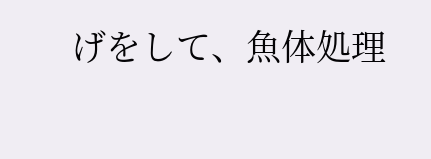げをして、魚体処理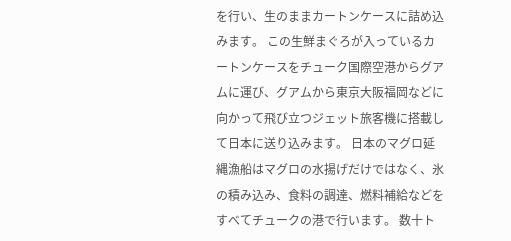を行い、生のままカートンケースに詰め込みます。 この生鮮まぐろが入っているカートンケースをチューク国際空港からグアムに運び、グアムから東京大阪福岡などに向かって飛び立つジェット旅客機に搭載して日本に送り込みます。 日本のマグロ延縄漁船はマグロの水揚げだけではなく、氷の積み込み、食料の調達、燃料補給などをすべてチュークの港で行います。 数十ト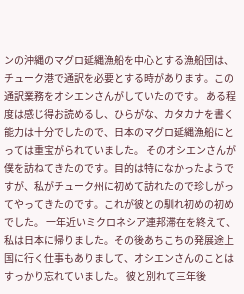ンの沖縄のマグロ延縄漁船を中心とする漁船団は、チューク港で通訳を必要とする時があります。この通訳業務をオシエンさんがしていたのです。 ある程度は感じ得お読めるし、ひらがな、カタカナを書く能力は十分でしたので、日本のマグロ延縄漁船にとっては重宝がられていました。 そのオシエンさんが僕を訪ねてきたのです。目的は特になかったようですが、私がチューク州に初めて訪れたので珍しがってやってきたのです。これが彼との馴れ初めの初めでした。 一年近いミクロネシア連邦滞在を終えて、私は日本に帰りました。その後あちこちの発展途上国に行く仕事もありまして、オシエンさんのことはすっかり忘れていました。 彼と別れて三年後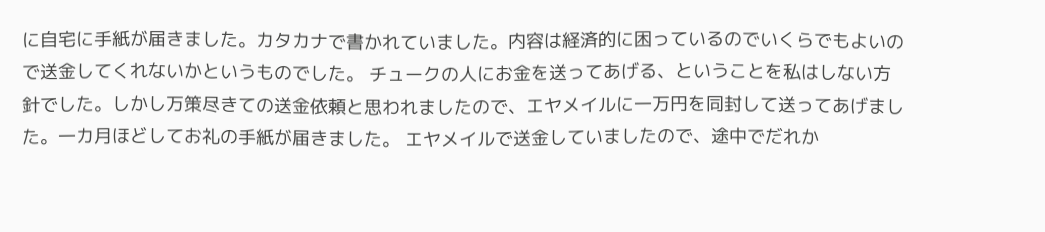に自宅に手紙が届きました。カタカナで書かれていました。内容は経済的に困っているのでいくらでもよいので送金してくれないかというものでした。 チュークの人にお金を送ってあげる、ということを私はしない方針でした。しかし万策尽きての送金依頼と思われましたので、エヤメイルに一万円を同封して送ってあげました。一カ月ほどしてお礼の手紙が届きました。 エヤメイルで送金していましたので、途中でだれか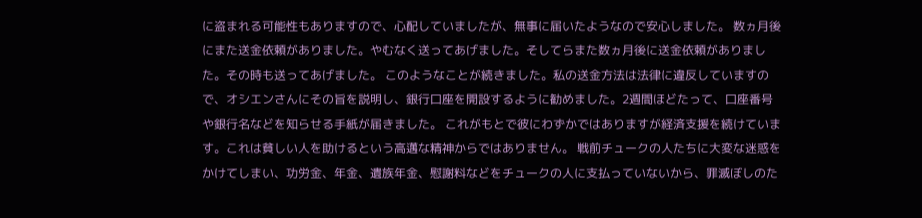に盗まれる可能性もありますので、心配していましたが、無事に届いたようなので安心しました。 数ヵ月後にまた送金依頼がありました。やむなく送ってあげました。そしてらまた数ヵ月後に送金依頼がありました。その時も送ってあげました。 このようなことが続きました。私の送金方法は法律に違反していますので、オシエンさんにその旨を説明し、銀行口座を開設するように勧めました。2週間ほどたって、口座番号や銀行名などを知らせる手紙が届きました。 これがもとで彼にわずかではありますが経済支援を続けています。これは貧しい人を助けるという高邁な精神からではありません。 戦前チュークの人たちに大変な迷惑をかけてしまい、功労金、年金、遺族年金、慰謝料などをチュークの人に支払っていないから、罪滅ぼしのた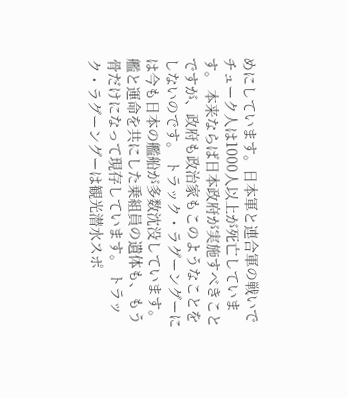めにしています。日本軍と連合軍の戦いでチューク人は1000人以上が死亡しています。 本来ならば日本政府が実施すべきことですが、政府も政治家もこのようなことをしないのです。 トラック・ラグーングーには今も日本の艦船が多数沈没しています。艦と運命を共にした乗組員の遺体も、もう骨だけになって現存しています。 トラック・ラグーングーは観光潜水スポ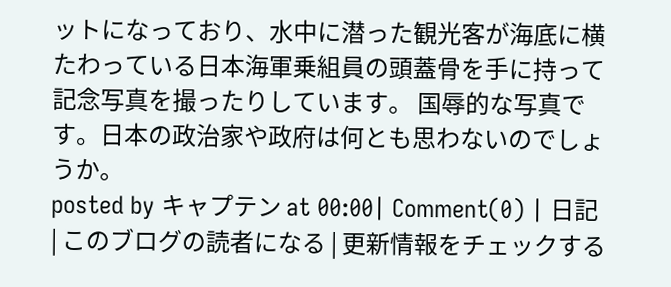ットになっており、水中に潜った観光客が海底に横たわっている日本海軍乗組員の頭蓋骨を手に持って記念写真を撮ったりしています。 国辱的な写真です。日本の政治家や政府は何とも思わないのでしょうか。
posted by キャプテン at 00:00| Comment(0) | 日記 | このブログの読者になる | 更新情報をチェックする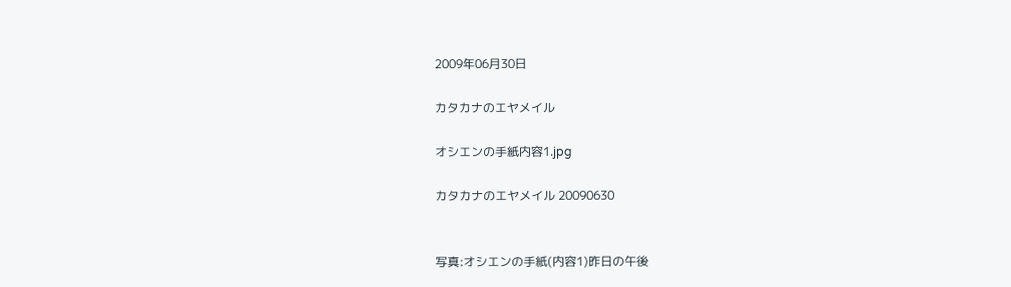2009年06月30日

カタカナのエヤメイル

オシエンの手紙内容1.jpg

カタカナのエヤメイル 20090630


写真:オシエンの手紙(内容1)昨日の午後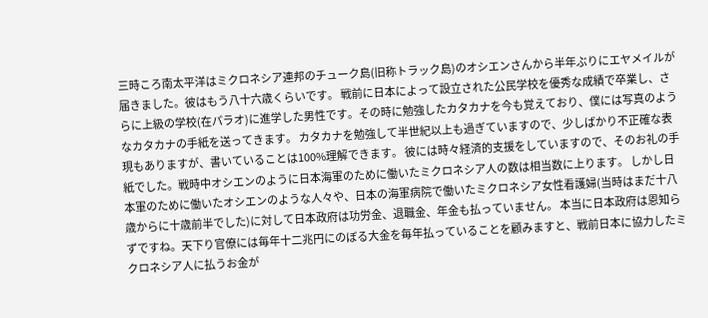三時ころ南太平洋はミクロネシア連邦のチューク島(旧称トラック島)のオシエンさんから半年ぶりにエヤメイルが届きました。彼はもう八十六歳くらいです。 戦前に日本によって設立された公民学校を優秀な成績で卒業し、さらに上級の学校(在パラオ)に進学した男性です。その時に勉強したカタカナを今も覚えており、僕には写真のようなカタカナの手紙を送ってきます。 カタカナを勉強して半世紀以上も過ぎていますので、少しばかり不正確な表現もありますが、書いていることは100%理解できます。 彼には時々経済的支援をしていますので、そのお礼の手紙でした。戦時中オシエンのように日本海軍のために働いたミクロネシア人の数は相当数に上ります。 しかし日本軍のために働いたオシエンのような人々や、日本の海軍病院で働いたミクロネシア女性看護婦(当時はまだ十八歳からに十歳前半でした)に対して日本政府は功労金、退職金、年金も払っていません。 本当に日本政府は恩知らずですね。天下り官僚には毎年十二兆円にのぼる大金を毎年払っていることを顧みますと、戦前日本に協力したミクロネシア人に払うお金が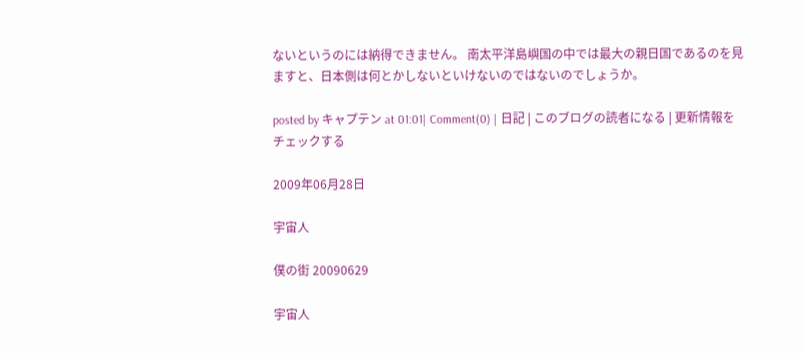ないというのには納得できません。 南太平洋島嶼国の中では最大の親日国であるのを見ますと、日本側は何とかしないといけないのではないのでしょうか。

posted by キャプテン at 01:01| Comment(0) | 日記 | このブログの読者になる | 更新情報をチェックする

2009年06月28日

宇宙人

僕の街 20090629

宇宙人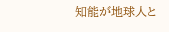知能が地球人と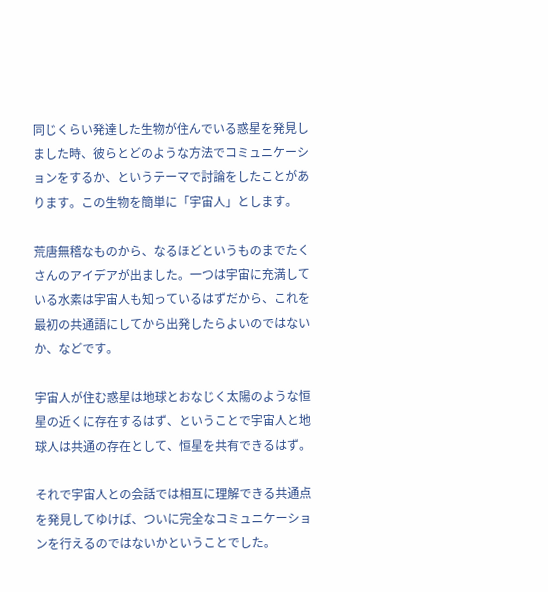同じくらい発達した生物が住んでいる惑星を発見しました時、彼らとどのような方法でコミュニケーションをするか、というテーマで討論をしたことがあります。この生物を簡単に「宇宙人」とします。

荒唐無稽なものから、なるほどというものまでたくさんのアイデアが出ました。一つは宇宙に充満している水素は宇宙人も知っているはずだから、これを最初の共通語にしてから出発したらよいのではないか、などです。

宇宙人が住む惑星は地球とおなじく太陽のような恒星の近くに存在するはず、ということで宇宙人と地球人は共通の存在として、恒星を共有できるはず。

それで宇宙人との会話では相互に理解できる共通点を発見してゆけば、ついに完全なコミュニケーションを行えるのではないかということでした。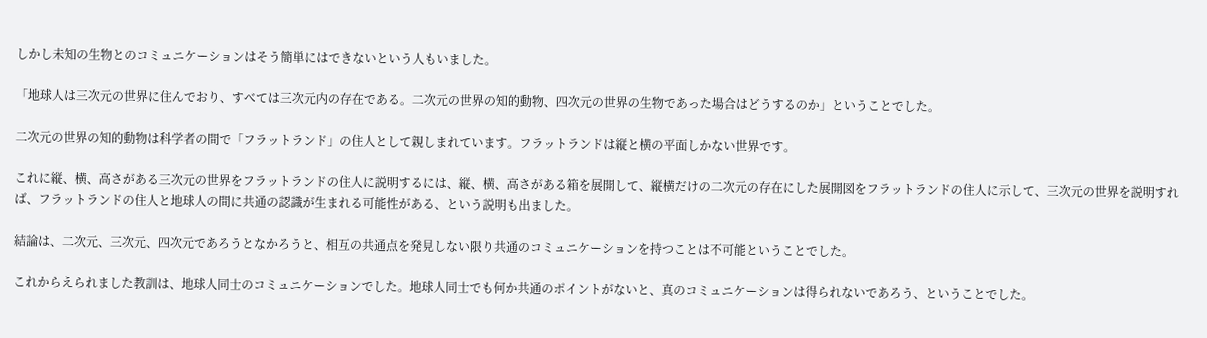しかし未知の生物とのコミュニケーションはそう簡単にはできないという人もいました。

「地球人は三次元の世界に住んでおり、すべては三次元内の存在である。二次元の世界の知的動物、四次元の世界の生物であった場合はどうするのか」ということでした。

二次元の世界の知的動物は科学者の間で「フラットランド」の住人として親しまれています。フラットランドは縦と横の平面しかない世界です。

これに縦、横、高さがある三次元の世界をフラットランドの住人に説明するには、縦、横、高さがある箱を展開して、縦横だけの二次元の存在にした展開図をフラットランドの住人に示して、三次元の世界を説明すれば、フラットランドの住人と地球人の間に共通の認識が生まれる可能性がある、という説明も出ました。

結論は、二次元、三次元、四次元であろうとなかろうと、相互の共通点を発見しない限り共通のコミュニケーションを持つことは不可能ということでした。

これからえられました教訓は、地球人同士のコミュニケーションでした。地球人同士でも何か共通のポイントがないと、真のコミュニケーションは得られないであろう、ということでした。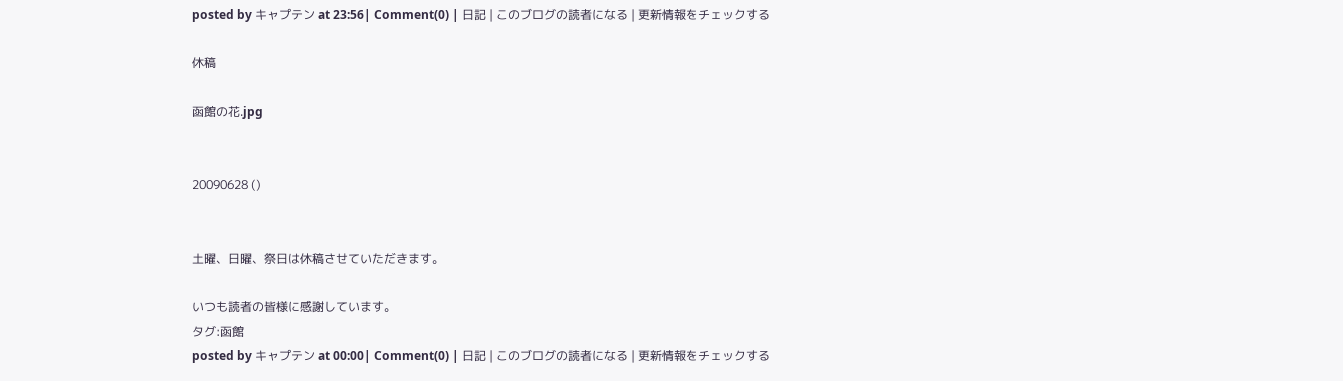posted by キャプテン at 23:56| Comment(0) | 日記 | このブログの読者になる | 更新情報をチェックする

休稿

函館の花.jpg


20090628 ()


土曜、日曜、祭日は休稿させていただきます。

いつも読者の皆様に感謝しています。
タグ:函館
posted by キャプテン at 00:00| Comment(0) | 日記 | このブログの読者になる | 更新情報をチェックする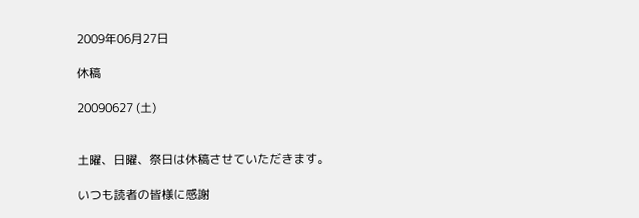2009年06月27日

休稿

20090627 (土)


土曜、日曜、祭日は休稿させていただきます。

いつも読者の皆様に感謝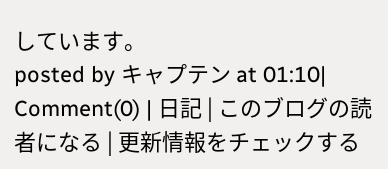しています。
posted by キャプテン at 01:10| Comment(0) | 日記 | このブログの読者になる | 更新情報をチェックする